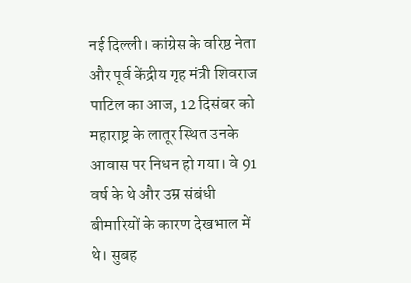नई दिल्ली। कांग्रेस के वरिष्ठ नेता और पूर्व केंद्रीय गृह मंत्री शिवराज पाटिल का आज, 12 दिसंबर को महाराष्ट्र के लातूर स्थित उनके आवास पर निधन हो गया। वे 91 वर्ष के थे और उम्र संबंधी बीमारियों के कारण देखभाल में थे। सुबह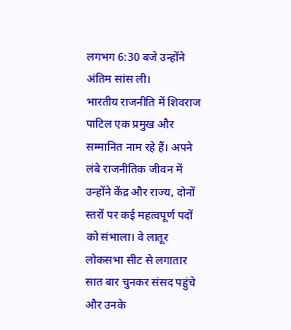लगभग 6:30 बजे उन्होंने अंतिम सांस ली।
भारतीय राजनीति में शिवराज पाटिल एक प्रमुख और सम्मानित नाम रहे हैं। अपने लंबे राजनीतिक जीवन में उन्होंने केंद्र और राज्य, दोनों स्तरों पर कई महत्वपूर्ण पदों को संभाला। वे लातूर लोकसभा सीट से लगातार सात बार चुनकर संसद पहुंचे और उनके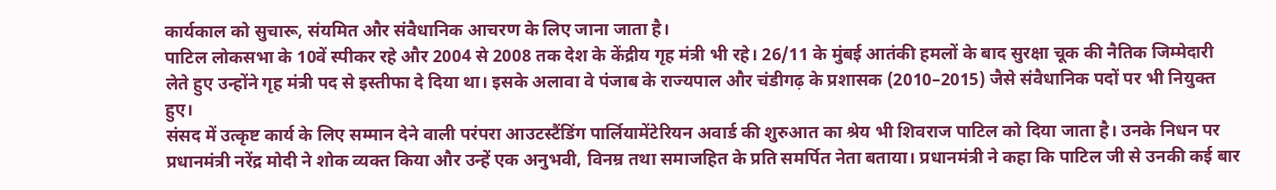कार्यकाल को सुचारू, संयमित और संवैधानिक आचरण के लिए जाना जाता है।
पाटिल लोकसभा के 10वें स्पीकर रहे और 2004 से 2008 तक देश के केंद्रीय गृह मंत्री भी रहे। 26/11 के मुंबई आतंकी हमलों के बाद सुरक्षा चूक की नैतिक जिम्मेदारी लेते हुए उन्होंने गृह मंत्री पद से इस्तीफा दे दिया था। इसके अलावा वे पंजाब के राज्यपाल और चंडीगढ़ के प्रशासक (2010–2015) जैसे संवैधानिक पदों पर भी नियुक्त हुए।
संसद में उत्कृष्ट कार्य के लिए सम्मान देने वाली परंपरा आउटस्टैंडिंग पार्लियामेंटेरियन अवार्ड की शुरुआत का श्रेय भी शिवराज पाटिल को दिया जाता है। उनके निधन पर प्रधानमंत्री नरेंद्र मोदी ने शोक व्यक्त किया और उन्हें एक अनुभवी, विनम्र तथा समाजहित के प्रति समर्पित नेता बताया। प्रधानमंत्री ने कहा कि पाटिल जी से उनकी कई बार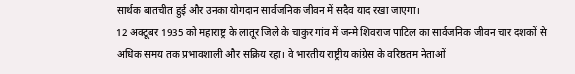सार्थक बातचीत हुई और उनका योगदान सार्वजनिक जीवन में सदैव याद रखा जाएगा।
12 अक्टूबर 1935 को महाराष्ट्र के लातूर जिले के चाकुर गांव में जन्मे शिवराज पाटिल का सार्वजनिक जीवन चार दशकों से अधिक समय तक प्रभावशाली और सक्रिय रहा। वे भारतीय राष्ट्रीय कांग्रेस के वरिष्ठतम नेताओं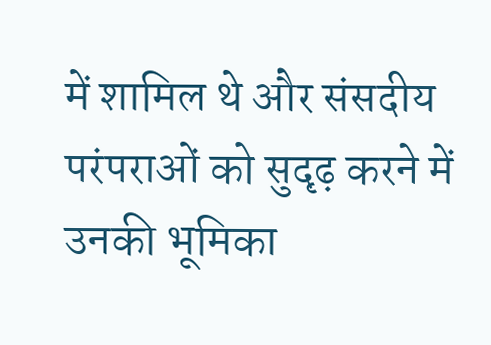में शामिल थे और संसदीय परंपराओं को सुदृढ़ करने में उनकी भूमिका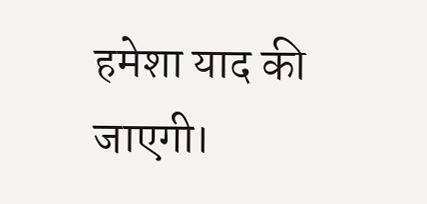हमेशा याद की जाएगी।